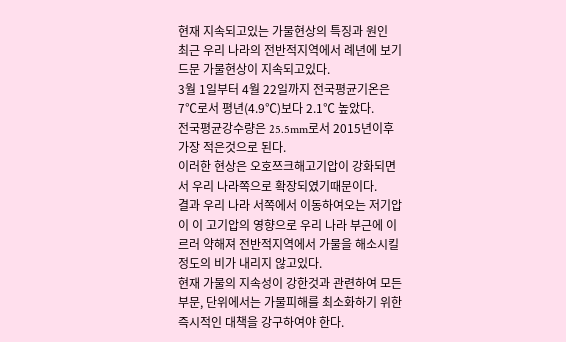현재 지속되고있는 가물현상의 특징과 원인
최근 우리 나라의 전반적지역에서 례년에 보기 드문 가물현상이 지속되고있다.
3월 1일부터 4월 22일까지 전국평균기온은 7℃로서 평년(4.9℃)보다 2.1℃ 높았다.
전국평균강수량은 25.5mm로서 2015년이후 가장 적은것으로 된다.
이러한 현상은 오호쯔크해고기압이 강화되면서 우리 나라쪽으로 확장되였기때문이다.
결과 우리 나라 서쪽에서 이동하여오는 저기압이 이 고기압의 영향으로 우리 나라 부근에 이르러 약해져 전반적지역에서 가물을 해소시킬 정도의 비가 내리지 않고있다.
현재 가물의 지속성이 강한것과 관련하여 모든 부문, 단위에서는 가물피해를 최소화하기 위한 즉시적인 대책을 강구하여야 한다.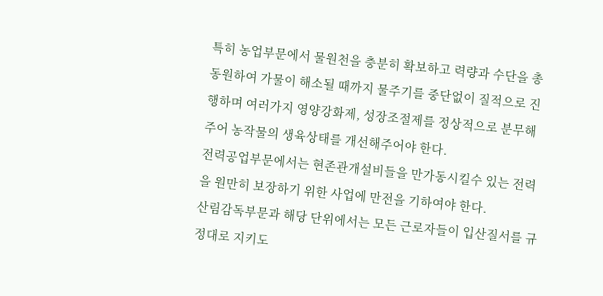특히 농업부문에서 물원천을 충분히 확보하고 력량과 수단을 총동원하여 가물이 해소될 때까지 물주기를 중단없이 질적으로 진행하며 여러가지 영양강화제, 성장조절제를 정상적으로 분무해주어 농작물의 생육상태를 개선해주어야 한다.
전력공업부문에서는 현존관개설비들을 만가동시킬수 있는 전력을 원만히 보장하기 위한 사업에 만전을 기하여야 한다.
산림감독부문과 해당 단위에서는 모든 근로자들이 입산질서를 규정대로 지키도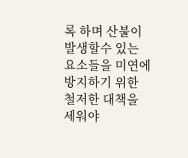록 하며 산불이 발생할수 있는 요소들을 미연에 방지하기 위한 철저한 대책을 세워야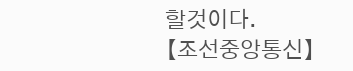할것이다.
【조선중앙통신】